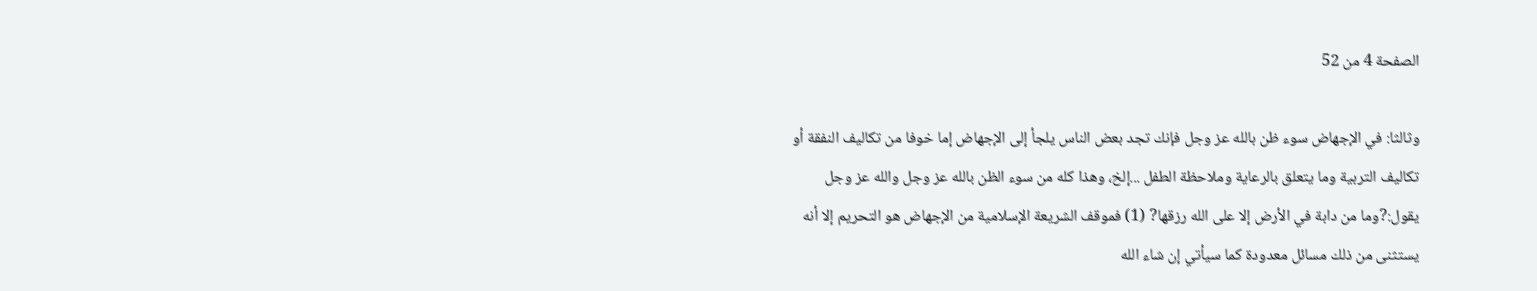الصفحة 4 من 52

وثالثا: في الإجهاض سوء ظن بالله عز وجل فإنك تجد بعض الناس يلجأ إلى الإجهاض إما خوفا من تكاليف النفقة أو تكاليف التربية وما يتعلق بالرعاية وملاحظة الطفل ...إلخ، وهذا كله من سوء الظن بالله عز وجل والله عز وجل يقول:?وما من دابة في الأرض إلا على الله رزقها? (1) فموقف الشريعة الإسلامية من الإجهاض هو التحريم إلا أنه يستثنى من ذلك مسائل معدودة كما سيأتي إن شاء الله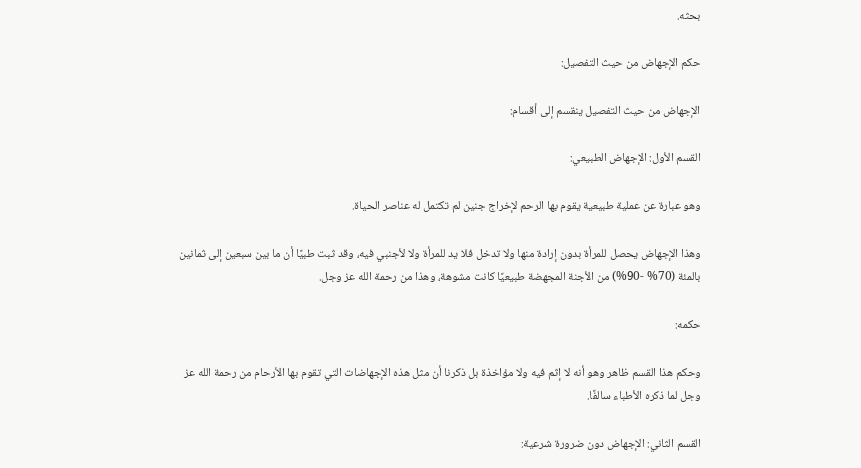بحثه.

حكم الإجهاض من حيث التفصيل:

الإجهاض من حيث التفصيل ينقسم إلى أقسام:

القسم الأول: الإجهاض الطبيعي:

وهو عبارة عن عملية طبيعية يقوم بها الرحم لإخراج جنين لم تكتمل له عناصر الحياة.

وهذا الإجهاض يحصل للمرأة بدون إرادة منها ولا تدخل فلا يد للمرأة ولا لأجنبي فيه، وقد ثبت طبيًا أن ما بين سبعين إلى ثمانين بالمئة (70% -90%) من الأجنة المجهضة طبيعيًا كانت مشوهة، وهذا من رحمة الله عز وجل.

حكمه:

وحكم هذا القسم ظاهر وهو أنه لا إثم فيه ولا مؤاخذة بل ذكرنا أن مثل هذه الإجهاضات التي تقوم بها الأرحام من رحمة الله عز وجل لما ذكره الأطباء سالفًا.

القسم الثاني: الإجهاض دون ضرورة شرعية: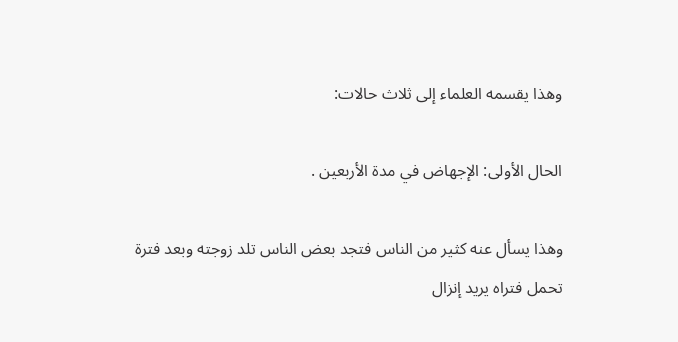وهذا يقسمه العلماء إلى ثلاث حالات:

الحال الأولى: الإجهاض في مدة الأربعين .

وهذا يسأل عنه كثير من الناس فتجد بعض الناس تلد زوجته وبعد فترة تحمل فتراه يريد إنزال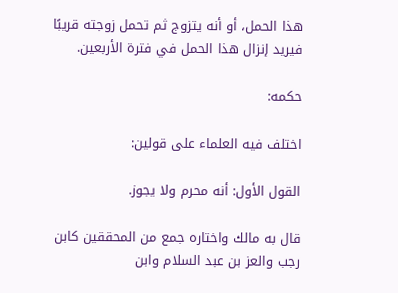هذا الحمل، أو أنه يتزوج ثم تحمل زوجته قريبًا فيريد إنزال هذا الحمل في فترة الأربعين.

حكمه:

اختلف فيه العلماء على قولين:

القول الأول: أنه محرم ولا يجوز.

قال به مالك واختاره جمع من المحققين كابن رجب والعز بن عبد السلام وابن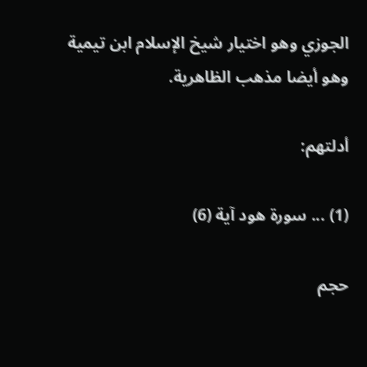الجوزي وهو اختيار شيخ الإسلام ابن تيمية وهو أيضا مذهب الظاهرية.

أدلتهم:

(1) ... سورة هود آية (6)

حجم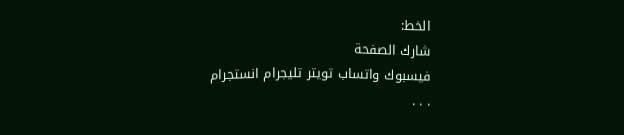الخط:
شارك الصفحة
فيسبوك واتساب تويتر تليجرام انستجرام
. . .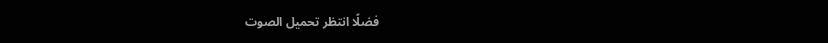فضلًا انتظر تحميل الصوت